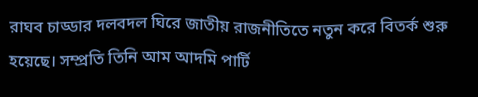রাঘব চাড্ডার দলবদল ঘিরে জাতীয় রাজনীতিতে নতুন করে বিতর্ক শুরু হয়েছে। সম্প্রতি তিনি আম আদমি পার্টি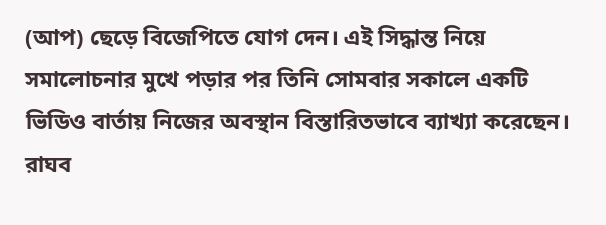(আপ) ছেড়ে বিজেপিতে যোগ দেন। এই সিদ্ধান্ত নিয়ে সমালোচনার মুখে পড়ার পর তিনি সোমবার সকালে একটি ভিডিও বার্তায় নিজের অবস্থান বিস্তারিতভাবে ব্যাখ্যা করেছেন।
রাঘব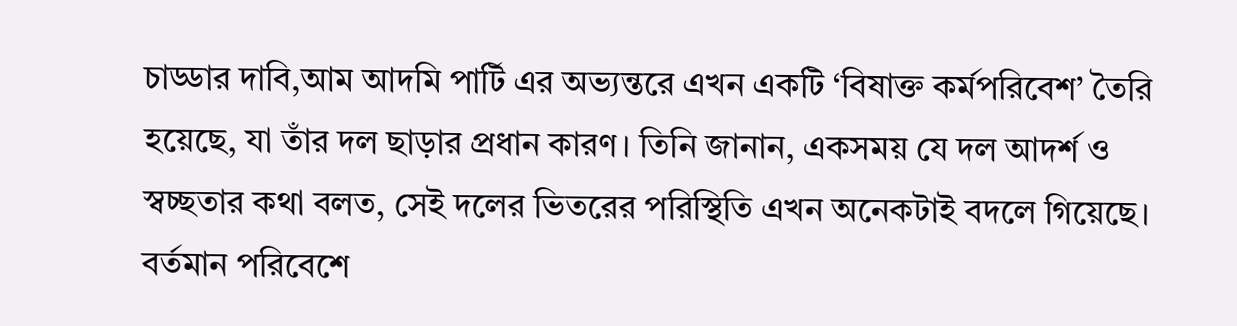চাড্ডার দাবি,আম আদমি পার্টি এর অভ্যন্তরে এখন একটি ‘বিষাক্ত কর্মপরিবেশ’ তৈরি হয়েছে, যা তাঁর দল ছাড়ার প্রধান কারণ। তিনি জানান, একসময় যে দল আদর্শ ও স্বচ্ছতার কথা বলত, সেই দলের ভিতরের পরিস্থিতি এখন অনেকটাই বদলে গিয়েছে। বর্তমান পরিবেশে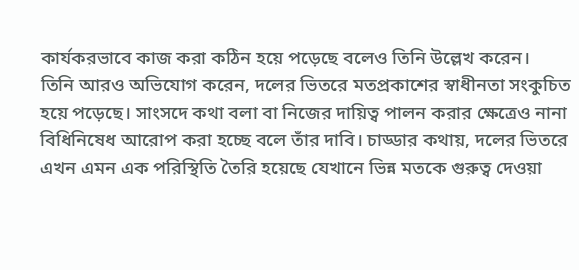কার্যকরভাবে কাজ করা কঠিন হয়ে পড়েছে বলেও তিনি উল্লেখ করেন।
তিনি আরও অভিযোগ করেন, দলের ভিতরে মতপ্রকাশের স্বাধীনতা সংকুচিত হয়ে পড়েছে। সাংসদে কথা বলা বা নিজের দায়িত্ব পালন করার ক্ষেত্রেও নানা বিধিনিষেধ আরোপ করা হচ্ছে বলে তাঁর দাবি। চাড্ডার কথায়, দলের ভিতরে এখন এমন এক পরিস্থিতি তৈরি হয়েছে যেখানে ভিন্ন মতকে গুরুত্ব দেওয়া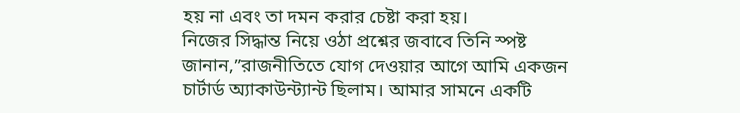হয় না এবং তা দমন করার চেষ্টা করা হয়।
নিজের সিদ্ধান্ত নিয়ে ওঠা প্রশ্নের জবাবে তিনি স্পষ্ট জানান,”রাজনীতিতে যোগ দেওয়ার আগে আমি একজন চার্টার্ড অ্যাকাউন্ট্যান্ট ছিলাম। আমার সামনে একটি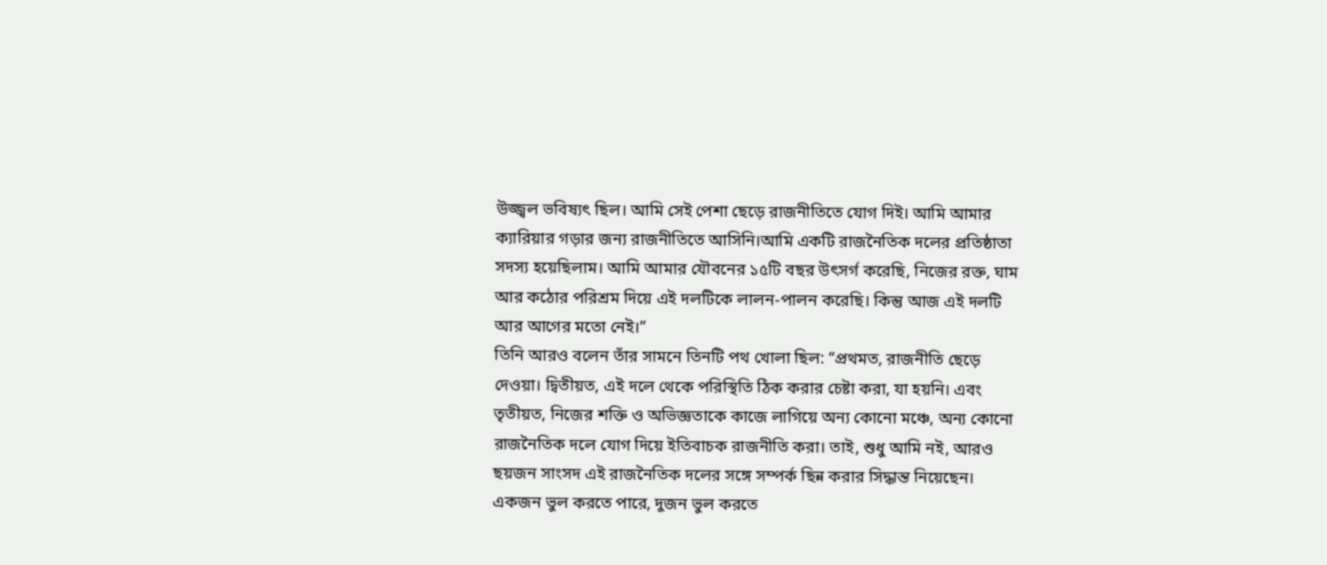উজ্জ্বল ভবিষ্যৎ ছিল। আমি সেই পেশা ছেড়ে রাজনীতিতে যোগ দিই। আমি আমার ক্যারিয়ার গড়ার জন্য রাজনীতিতে আসিনি।আমি একটি রাজনৈতিক দলের প্রতিষ্ঠাতা সদস্য হয়েছিলাম। আমি আমার যৌবনের ১৫টি বছর উৎসর্গ করেছি, নিজের রক্ত, ঘাম আর কঠোর পরিশ্রম দিয়ে এই দলটিকে লালন-পালন করেছি। কিন্তু আজ এই দলটি আর আগের মতো নেই।”
তিনি আরও বলেন তাঁর সামনে তিনটি পথ খোলা ছিল: “প্রথমত, রাজনীতি ছেড়ে দেওয়া। দ্বিতীয়ত, এই দলে থেকে পরিস্থিতি ঠিক করার চেষ্টা করা, যা হয়নি। এবং তৃতীয়ত, নিজের শক্তি ও অভিজ্ঞতাকে কাজে লাগিয়ে অন্য কোনো মঞ্চে, অন্য কোনো রাজনৈতিক দলে যোগ দিয়ে ইতিবাচক রাজনীতি করা। তাই, শুধু আমি নই, আরও ছয়জন সাংসদ এই রাজনৈতিক দলের সঙ্গে সম্পর্ক ছিন্ন করার সিদ্ধান্ত নিয়েছেন। একজন ভুল করতে পারে, দুজন ভুল করতে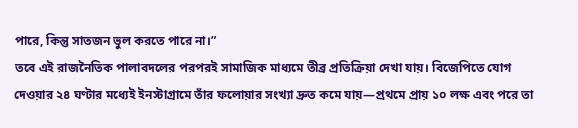পারে, কিন্তু সাতজন ভুল করতে পারে না।”
তবে এই রাজনৈতিক পালাবদলের পরপরই সামাজিক মাধ্যমে তীব্র প্রতিক্রিয়া দেখা যায়। বিজেপিতে যোগ দেওয়ার ২৪ ঘণ্টার মধ্যেই ইনস্টাগ্রামে তাঁর ফলোয়ার সংখ্যা দ্রুত কমে যায়—প্রথমে প্রায় ১০ লক্ষ এবং পরে তা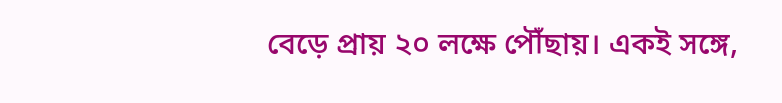বেড়ে প্রায় ২০ লক্ষে পৌঁছায়। একই সঙ্গে,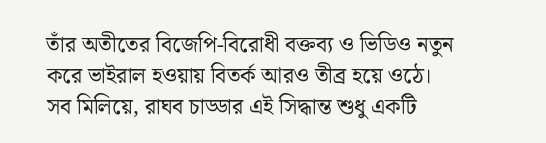তাঁর অতীতের বিজেপি-বিরোধী বক্তব্য ও ভিডিও নতুন করে ভাইরাল হওয়ায় বিতর্ক আরও তীব্র হয়ে ওঠে।
সব মিলিয়ে, রাঘব চাড্ডার এই সিদ্ধান্ত শুধু একটি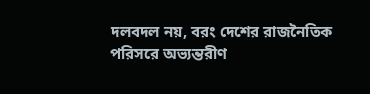দলবদল নয়, বরং দেশের রাজনৈতিক পরিসরে অভ্যন্তরীণ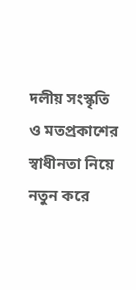দলীয় সংস্কৃতি ও মতপ্রকাশের স্বাধীনতা নিয়ে নতুন করে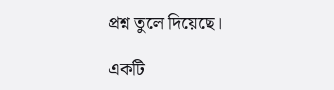প্রশ্ন তুলে দিয়েছে।

একটি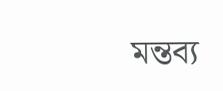মন্তব্য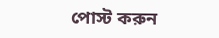পোস্ট করুন